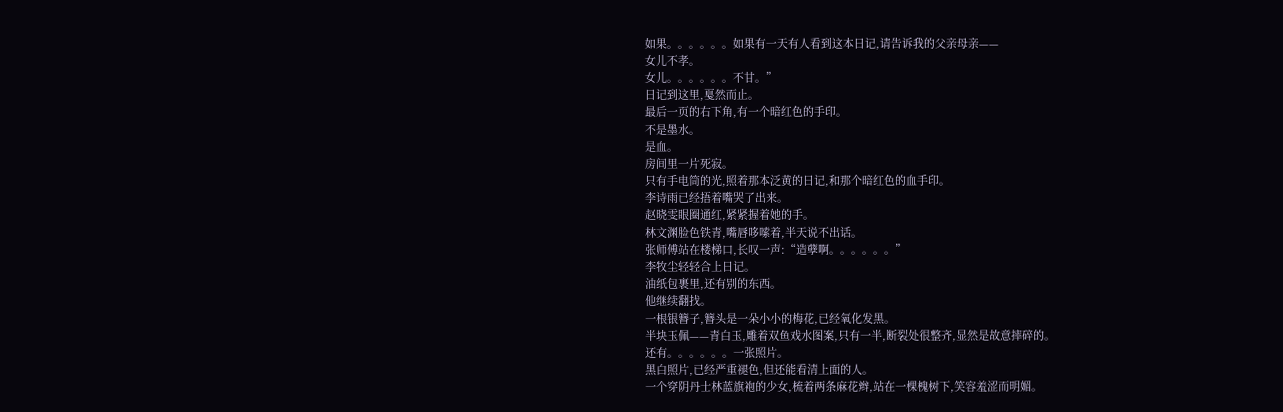如果。。。。。。如果有一天有人看到这本日记,请告诉我的父亲母亲——
女儿不孝。
女儿。。。。。。不甘。”
日记到这里,戛然而止。
最后一页的右下角,有一个暗红色的手印。
不是墨水。
是血。
房间里一片死寂。
只有手电筒的光,照着那本泛黄的日记,和那个暗红色的血手印。
李诗雨已经捂着嘴哭了出来。
赵晓雯眼圈通红,紧紧握着她的手。
林文渊脸色铁青,嘴唇哆嗦着,半天说不出话。
张师傅站在楼梯口,长叹一声:“造孽啊。。。。。。”
李牧尘轻轻合上日记。
油纸包裹里,还有别的东西。
他继续翻找。
一根银簪子,簪头是一朵小小的梅花,已经氧化发黑。
半块玉佩——青白玉,雕着双鱼戏水图案,只有一半,断裂处很整齐,显然是故意摔碎的。
还有。。。。。。一张照片。
黑白照片,已经严重褪色,但还能看清上面的人。
一个穿阴丹士林蓝旗袍的少女,梳着两条麻花辫,站在一棵槐树下,笑容羞涩而明媚。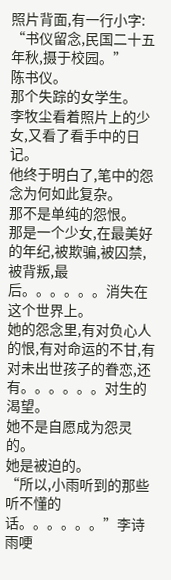照片背面,有一行小字:
“书仪留念,民国二十五年秋,摄于校园。”
陈书仪。
那个失踪的女学生。
李牧尘看着照片上的少女,又看了看手中的日记。
他终于明白了,笔中的怨念为何如此复杂。
那不是单纯的怨恨。
那是一个少女,在最美好的年纪,被欺骗,被囚禁,被背叛,最后。。。。。。消失在这个世界上。
她的怨念里,有对负心人的恨,有对命运的不甘,有对未出世孩子的眷恋,还有。。。。。。对生的渴望。
她不是自愿成为怨灵的。
她是被迫的。
“所以,小雨听到的那些听不懂的话。。。。。。”李诗雨哽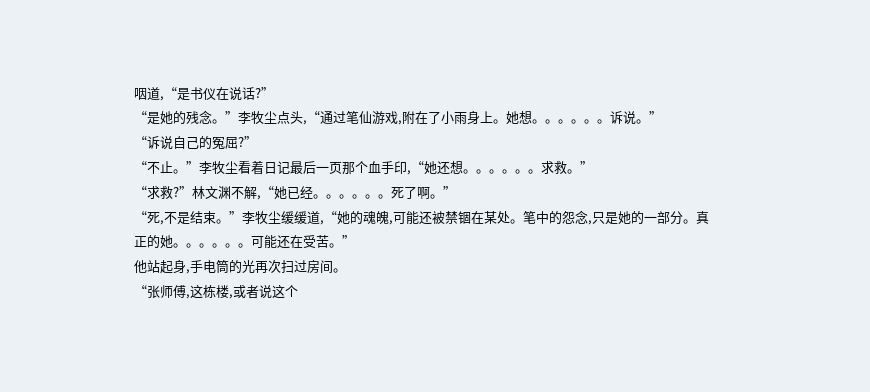咽道,“是书仪在说话?”
“是她的残念。”李牧尘点头,“通过笔仙游戏,附在了小雨身上。她想。。。。。。诉说。”
“诉说自己的冤屈?”
“不止。”李牧尘看着日记最后一页那个血手印,“她还想。。。。。。求救。”
“求救?”林文渊不解,“她已经。。。。。。死了啊。”
“死,不是结束。”李牧尘缓缓道,“她的魂魄,可能还被禁锢在某处。笔中的怨念,只是她的一部分。真正的她。。。。。。可能还在受苦。”
他站起身,手电筒的光再次扫过房间。
“张师傅,这栋楼,或者说这个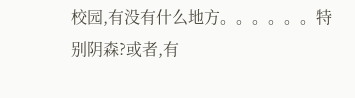校园,有没有什么地方。。。。。。特别阴森?或者,有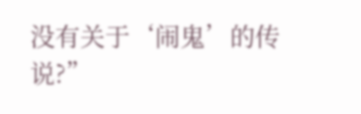没有关于‘闹鬼’的传说?”